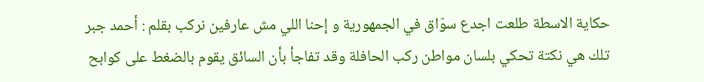حكاية الاسطة طلعت اجدع سوّاق في الجمهورية و إحنا اللي مش عارفين نركب بقلم : أحمد جبر
تلك هي نكتة تحكي بلسان مواطن ركب الحافلة وقد تفاجأ بأن السائق يقوم بالضغط على كوابح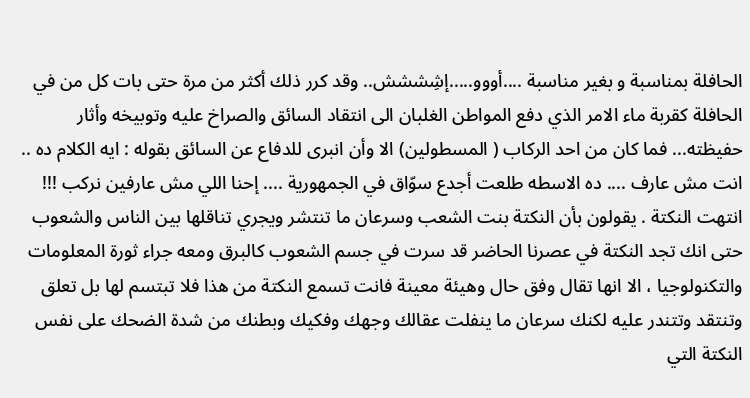الحافلة بمناسبة و بغير مناسبة ....أووو.....إشِششش.. وقد كرر ذلك أكثر من مرة حتى بات كل من في الحافلة كقربة ماء الامر الذي دفع المواطن الغلبان الى انتقاد السائق والصراخ عليه وتوبيخه وأثار حفيظته... فما كان من احد الركاب ( المسطولين) الا وأن انبرى للدفاع عن السائق بقوله : ايه الكلام ده .. انت مش عارف .... ده الاسطه طلعت أجدع سوّاق في الجمهورية .... إحنا اللي مش عارفين نركب !!! انتهت النكتة . يقولون بأن النكتة بنت الشعب وسرعان ما تنتشر ويجري تناقلها بين الناس والشعوب حتى انك تجد النكتة في عصرنا الحاضر قد سرت في جسم الشعوب كالبرق ومعه جراء ثورة المعلومات والتكنولوجيا ، الا انها تقال وفق حال وهيئة معينة فانت تسمع النكتة من هذا فلا تبتسم لها بل تعلق وتنتقد وتتندر عليه لكنك سرعان ما ينفلت عقالك وجهك وفكيك وبطنك من شدة الضحك على نفس النكتة التي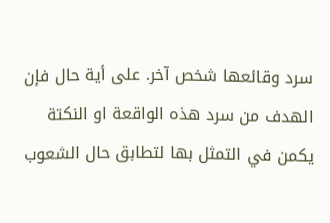سرد وقائعها شخص آخر. على أية حال فإن الهدف من سرد هذه الواقعة او النكتة يكمن في التمثل بها لتطابق حال الشعوب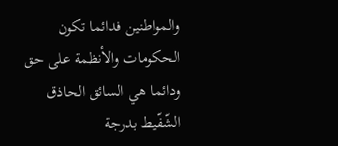والمواطنين فدائما تكون الحكومات والأنظمة على حق ودائما هي السائق الحاذق الشّفّيط بدرجة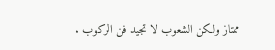ممتاز ولكن الشعوب لا تجيد فن الركوب .